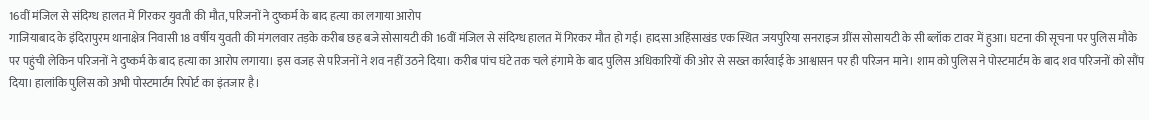16वीं मंजिल से संदिग्ध हालत में गिरकर युवती की मौत, परिजनों ने दुष्कर्म के बाद हत्या का लगाया आरोप
गाजियाबाद के इंदिरापुरम थानाक्षेत्र निवासी 18 वर्षीय युवती की मंगलवार तड़के करीब छह बजे सोसायटी की 16वीं मंजिल से संदिग्ध हालत में गिरकर मौत हो गई। हादसा अहिंसाखंड एक स्थित जयपुरिया सनराइज ग्रींस सोसायटी के सी ब्लॉक टावर में हुआ। घटना की सूचना पर पुलिस मौके पर पहुंची लेकिन परिजनों ने दुष्कर्म के बाद हत्या का आरोप लगाया। इस वजह से परिजनों ने शव नहीं उठने दिया। करीब पांच घंटे तक चले हंगामे के बाद पुलिस अधिकारियों की ओर से सख्त कार्रवाई के आश्वासन पर ही परिजन माने। शाम को पुलिस ने पोस्टमार्टम के बाद शव परिजनों को सौंप दिया। हालांकि पुलिस को अभी पोस्टमार्टम रिपोर्ट का इंतजार है।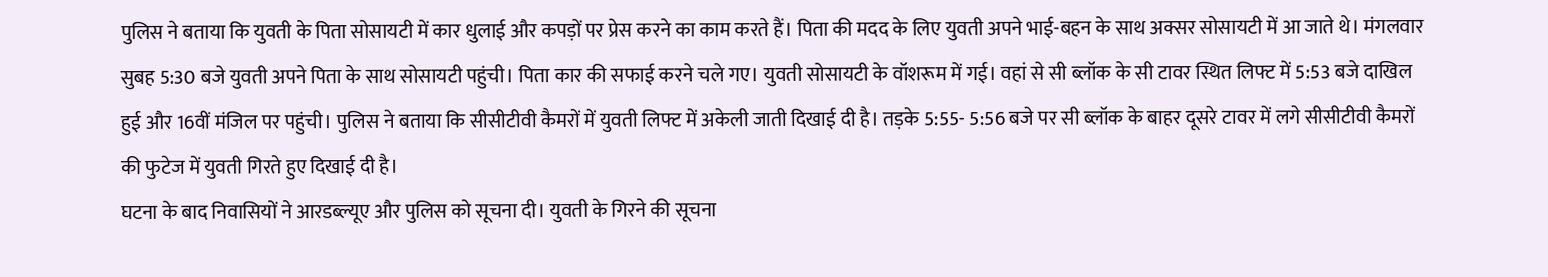पुलिस ने बताया कि युवती के पिता सोसायटी में कार धुलाई और कपड़ों पर प्रेस करने का काम करते हैं। पिता की मदद के लिए युवती अपने भाई-बहन के साथ अक्सर सोसायटी में आ जाते थे। मंगलवार सुबह 5:30 बजे युवती अपने पिता के साथ सोसायटी पहुंची। पिता कार की सफाई करने चले गए। युवती सोसायटी के वॉशरूम में गई। वहां से सी ब्लॉक के सी टावर स्थित लिफ्ट में 5:53 बजे दाखिल हुई और 16वीं मंजिल पर पहुंची। पुलिस ने बताया कि सीसीटीवी कैमरों में युवती लिफ्ट में अकेली जाती दिखाई दी है। तड़के 5:55- 5:56 बजे पर सी ब्लॉक के बाहर दूसरे टावर में लगे सीसीटीवी कैमरों की फुटेज में युवती गिरते हुए दिखाई दी है।
घटना के बाद निवासियों ने आरडब्ल्यूए और पुलिस को सूचना दी। युवती के गिरने की सूचना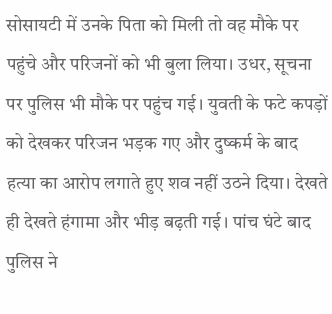सोसायटी में उनके पिता को मिली तो वह मौके पर पहुंचे और परिजनों को भी बुला लिया। उधर, सूचना पर पुलिस भी मौके पर पहुंच गई। युवती के फटे कपड़ों को देखकर परिजन भड़क गए और दुष्कर्म के बाद हत्या का आरोप लगाते हुए शव नहीं उठने दिया। देखते ही देखते हंगामा और भीड़ बढ़ती गई। पांच घंटे बाद पुलिस ने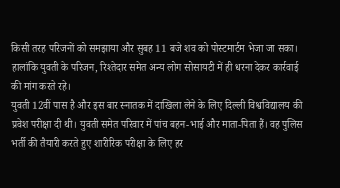किसी तरह परिजनों को समझाया और सुबह 11 बजे शव को पोस्टमार्टम भेजा जा सका। हालांकि युवती के परिजन, रिश्तेदार समेत अन्य लोग सोसायटी में ही धरना देकर कार्रवाई की मांग करते रहे।
युवती 12वीं पास है और इस बार स्नातक में दाखिला लेने के लिए दिल्ली विश्वविद्यालय की प्रवेश परीक्षा दी थी। युवती समेत परिवार में पांच बहन-भाई और माता-पिता हैं। वह पुलिस भर्ती की तैयारी करते हुए शारीरिक परीक्षा के लिए हर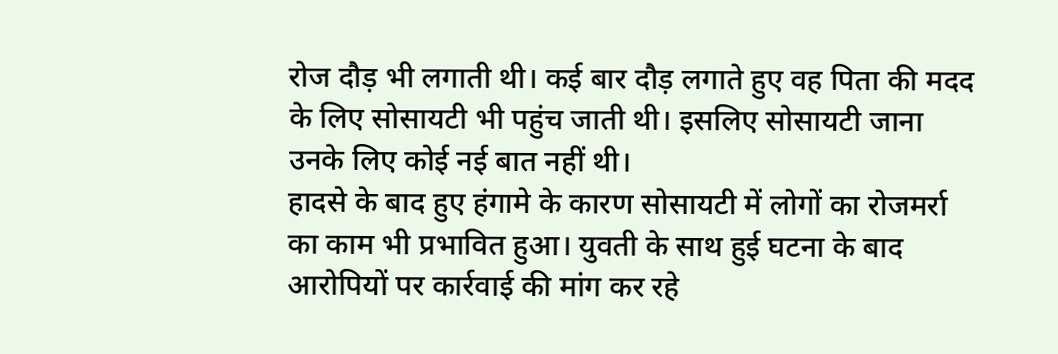रोज दौड़ भी लगाती थी। कई बार दौड़ लगाते हुए वह पिता की मदद के लिए सोसायटी भी पहुंच जाती थी। इसलिए सोसायटी जाना उनके लिए कोई नई बात नहीं थी।
हादसे के बाद हुए हंगामे के कारण सोसायटी में लोगों का रोजमर्रा का काम भी प्रभावित हुआ। युवती के साथ हुई घटना के बाद आरोपियों पर कार्रवाई की मांग कर रहे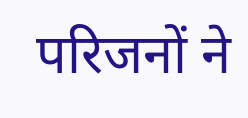परिजनों ने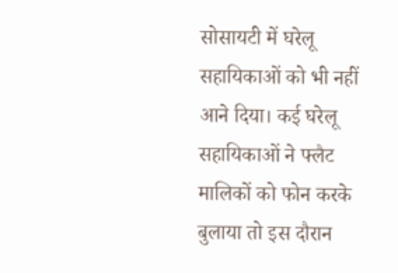सोसायटी में घरेलू सहायिकाओं को भी नहीं आने दिया। कई घरेलू सहायिकाओं ने फ्लैट मालिकों को फोन करके बुलाया तो इस दौरान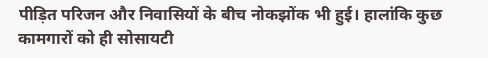पीड़ित परिजन और निवासियों के बीच नोकझोंक भी हुई। हालांकि कुछ कामगारों को ही सोसायटी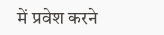में प्रवेश करने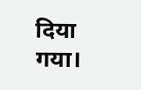दिया गया।